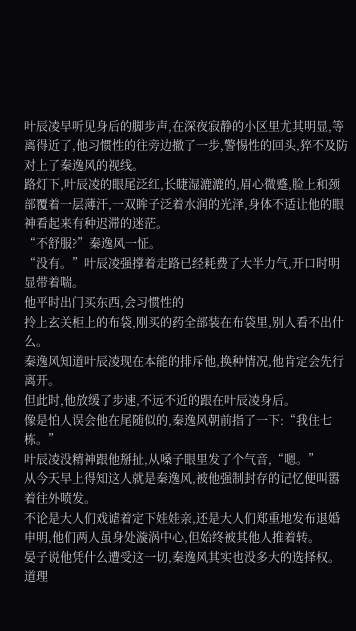叶辰凌早听见身后的脚步声,在深夜寂静的小区里尤其明显,等离得近了,他习惯性的往旁边撤了一步,警惕性的回头,猝不及防对上了秦逸风的视线。
路灯下,叶辰凌的眼尾泛红,长睫湿漉漉的,眉心微蹙,脸上和颈部覆着一层薄汗,一双眸子泛着水润的光泽,身体不适让他的眼神看起来有种迟滞的迷茫。
“不舒服?”秦逸风一怔。
“没有。”叶辰凌强撑着走路已经耗费了大半力气,开口时明显带着喘。
他平时出门买东西,会习惯性的
拎上玄关柜上的布袋,刚买的药全部装在布袋里,别人看不出什么。
秦逸风知道叶辰凌现在本能的排斥他,换种情况,他肯定会先行离开。
但此时,他放缓了步速,不远不近的跟在叶辰凌身后。
像是怕人误会他在尾随似的,秦逸风朝前指了一下:“我住七栋。”
叶辰凌没精神跟他掰扯,从嗓子眼里发了个气音,“嗯。”
从今天早上得知这人就是秦逸风,被他强制封存的记忆便叫嚣着往外喷发。
不论是大人们戏谑着定下娃娃亲,还是大人们郑重地发布退婚申明,他们两人虽身处漩涡中心,但始终被其他人推着转。
晏子说他凭什么遭受这一切,秦逸风其实也没多大的选择权。
道理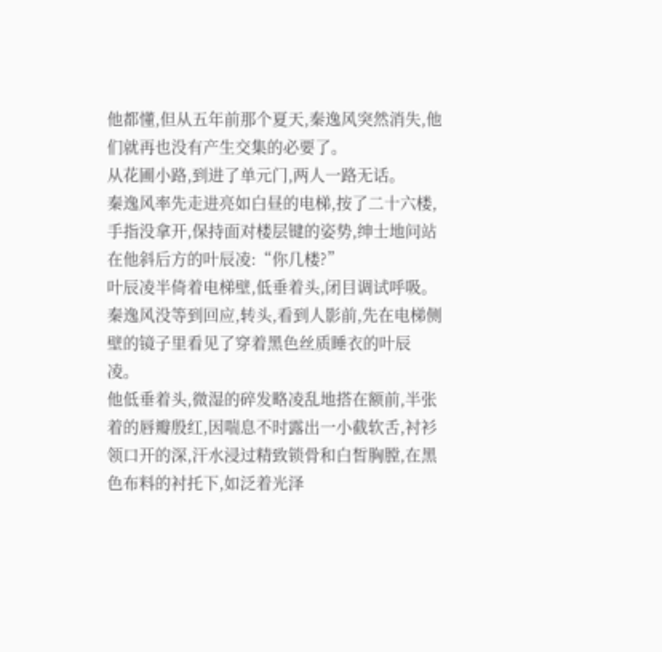他都懂,但从五年前那个夏天,秦逸风突然消失,他们就再也没有产生交集的必要了。
从花圃小路,到进了单元门,两人一路无话。
秦逸风率先走进亮如白昼的电梯,按了二十六楼,手指没拿开,保持面对楼层键的姿势,绅士地问站在他斜后方的叶辰凌:“你几楼?”
叶辰凌半倚着电梯壁,低垂着头,闭目调试呼吸。
秦逸风没等到回应,转头,看到人影前,先在电梯侧壁的镜子里看见了穿着黑色丝质睡衣的叶辰凌。
他低垂着头,微湿的碎发略凌乱地搭在额前,半张着的唇瓣殷红,因喘息不时露出一小截软舌,衬衫领口开的深,汗水浸过精致锁骨和白皙胸膛,在黑色布料的衬托下,如泛着光泽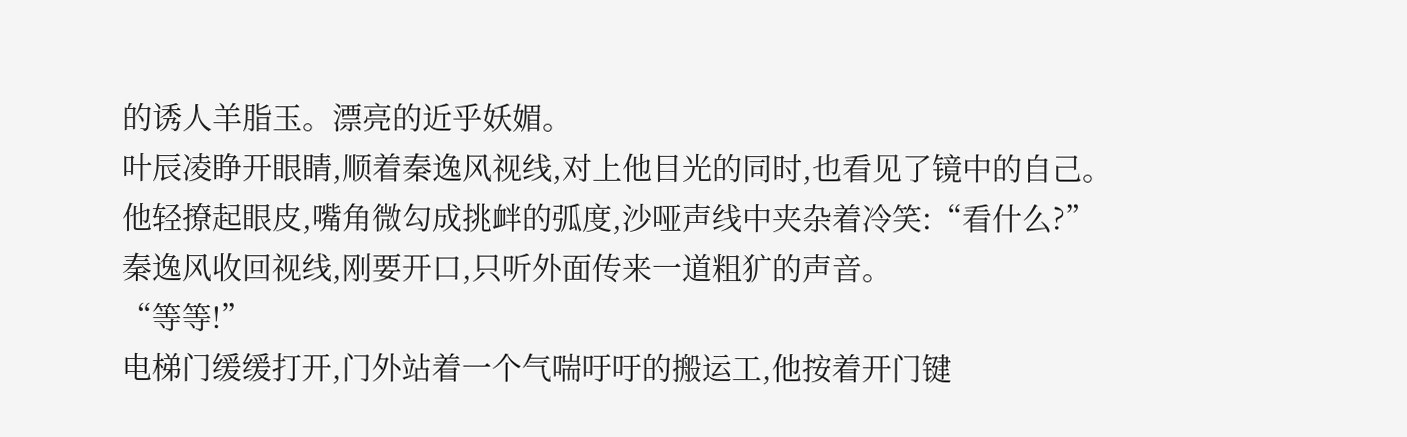的诱人羊脂玉。漂亮的近乎妖媚。
叶辰凌睁开眼睛,顺着秦逸风视线,对上他目光的同时,也看见了镜中的自己。
他轻撩起眼皮,嘴角微勾成挑衅的弧度,沙哑声线中夹杂着冷笑:“看什么?”
秦逸风收回视线,刚要开口,只听外面传来一道粗犷的声音。
“等等!”
电梯门缓缓打开,门外站着一个气喘吁吁的搬运工,他按着开门键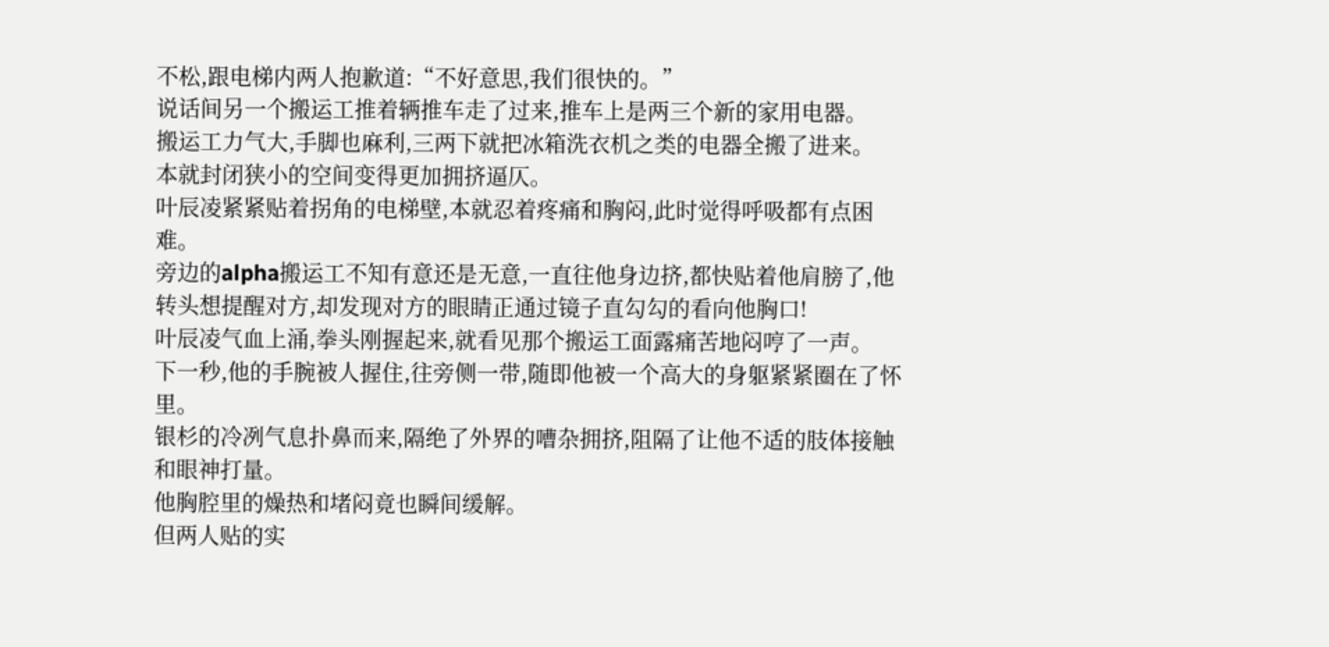不松,跟电梯内两人抱歉道:“不好意思,我们很快的。”
说话间另一个搬运工推着辆推车走了过来,推车上是两三个新的家用电器。
搬运工力气大,手脚也麻利,三两下就把冰箱洗衣机之类的电器全搬了进来。
本就封闭狭小的空间变得更加拥挤逼仄。
叶辰凌紧紧贴着拐角的电梯壁,本就忍着疼痛和胸闷,此时觉得呼吸都有点困难。
旁边的alpha搬运工不知有意还是无意,一直往他身边挤,都快贴着他肩膀了,他转头想提醒对方,却发现对方的眼睛正通过镜子直勾勾的看向他胸口!
叶辰凌气血上涌,拳头刚握起来,就看见那个搬运工面露痛苦地闷哼了一声。
下一秒,他的手腕被人握住,往旁侧一带,随即他被一个高大的身躯紧紧圈在了怀里。
银杉的冷冽气息扑鼻而来,隔绝了外界的嘈杂拥挤,阻隔了让他不适的肢体接触和眼神打量。
他胸腔里的燥热和堵闷竟也瞬间缓解。
但两人贴的实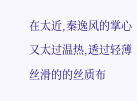在太近,秦逸风的掌心又太过温热,透过轻薄丝滑的的丝质布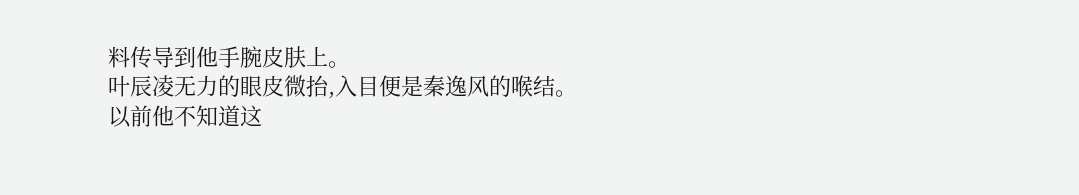料传导到他手腕皮肤上。
叶辰凌无力的眼皮微抬,入目便是秦逸风的喉结。
以前他不知道这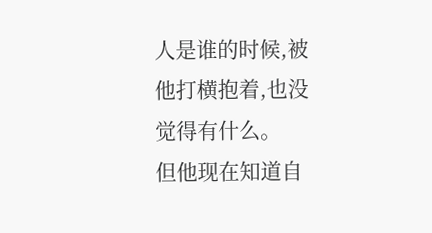人是谁的时候,被他打横抱着,也没觉得有什么。
但他现在知道自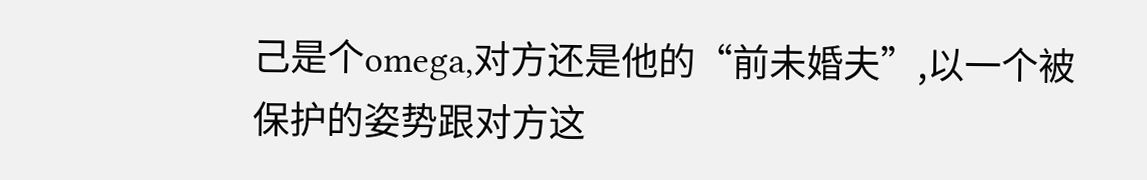己是个omega,对方还是他的“前未婚夫”,以一个被保护的姿势跟对方这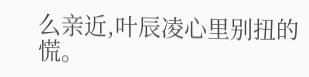么亲近,叶辰凌心里别扭的慌。